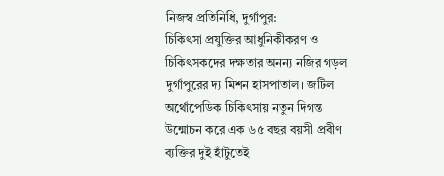নিজস্ব প্রতিনিধি, দুর্গাপুর:
চিকিৎসা প্রযুক্তির আধুনিকীকরণ ও চিকিৎসকদের দক্ষতার অনন্য নজির গড়ল দুর্গাপুরের দ্য মিশন হাসপাতাল। জটিল অর্থোপেডিক চিকিৎসায় নতুন দিগন্ত উন্মোচন করে এক ৬৫ বছর বয়সী প্রবীণ ব্যক্তির দুই হাঁটুতেই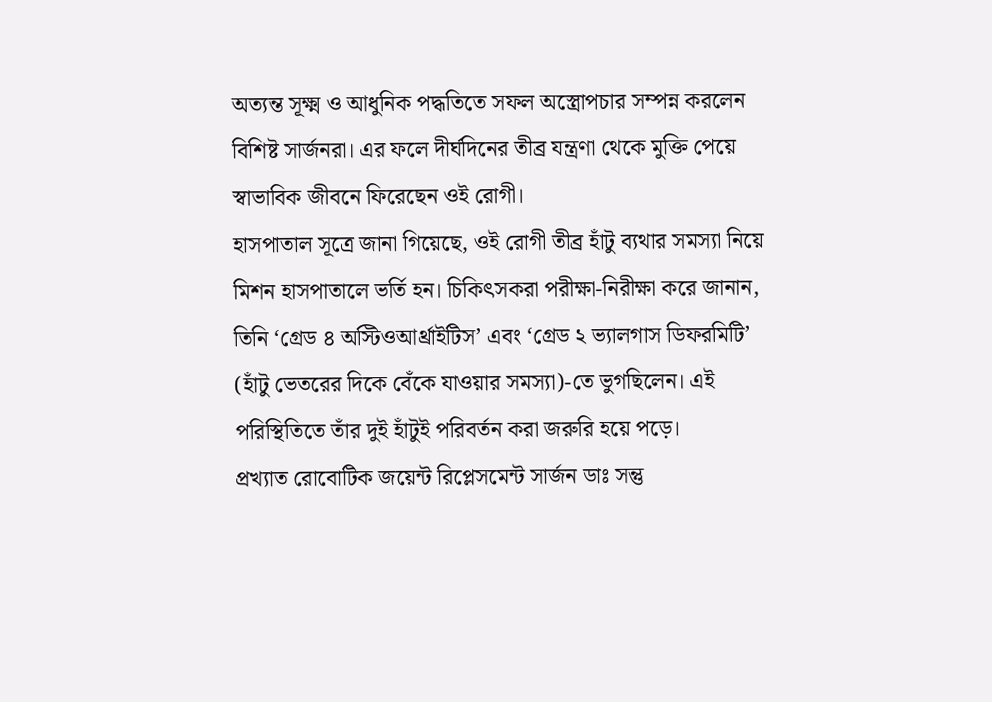অত্যন্ত সূক্ষ্ম ও আধুনিক পদ্ধতিতে সফল অস্ত্রোপচার সম্পন্ন করলেন বিশিষ্ট সার্জনরা। এর ফলে দীর্ঘদিনের তীব্র যন্ত্রণা থেকে মুক্তি পেয়ে স্বাভাবিক জীবনে ফিরেছেন ওই রোগী।
হাসপাতাল সূত্রে জানা গিয়েছে, ওই রোগী তীব্র হাঁটু ব্যথার সমস্যা নিয়ে মিশন হাসপাতালে ভর্তি হন। চিকিৎসকরা পরীক্ষা-নিরীক্ষা করে জানান, তিনি ‘গ্রেড ৪ অস্টিওআর্থ্রাইটিস’ এবং ‘গ্রেড ২ ভ্যালগাস ডিফরমিটি’ (হাঁটু ভেতরের দিকে বেঁকে যাওয়ার সমস্যা)-তে ভুগছিলেন। এই পরিস্থিতিতে তাঁর দুই হাঁটুই পরিবর্তন করা জরুরি হয়ে পড়ে।
প্রখ্যাত রোবোটিক জয়েন্ট রিপ্লেসমেন্ট সার্জন ডাঃ সন্তু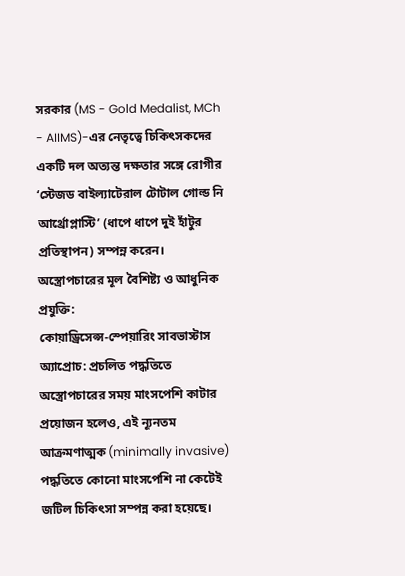সরকার (MS - Gold Medalist, MCh - AIIMS)-এর নেতৃত্বে চিকিৎসকদের একটি দল অত্যন্ত দক্ষতার সঙ্গে রোগীর ‘স্টেজড বাইল্যাটেরাল টোটাল গোল্ড নি আর্থ্রোপ্লাস্টি’ (ধাপে ধাপে দুই হাঁটুর প্রতিস্থাপন) সম্পন্ন করেন।
অস্ত্রোপচারের মূল বৈশিষ্ট্য ও আধুনিক প্রযুক্তি:
কোয়াড্রিসেপ্স-স্পেয়ারিং সাবভাস্টাস অ্যাপ্রোচ: প্রচলিত পদ্ধতিতে অস্ত্রোপচারের সময় মাংসপেশি কাটার প্রয়োজন হলেও, এই ন্যূনতম আক্রমণাত্মক (minimally invasive) পদ্ধতিতে কোনো মাংসপেশি না কেটেই জটিল চিকিৎসা সম্পন্ন করা হয়েছে।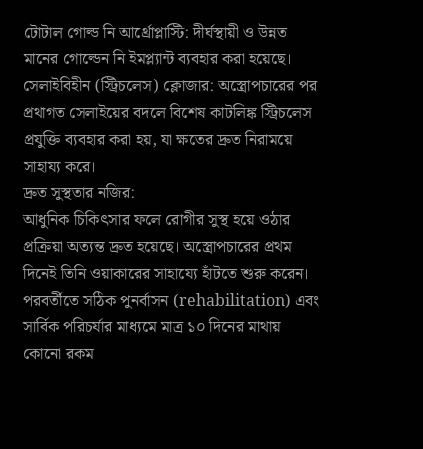টোটাল গোল্ড নি আর্থ্রোপ্লাস্টি: দীর্ঘস্থায়ী ও উন্নত মানের গোল্ডেন নি ইমপ্ল্যান্ট ব্যবহার করা হয়েছে।
সেলাইবিহীন (স্ট্রিচলেস) ক্লোজার: অস্ত্রোপচারের পর প্রথাগত সেলাইয়ের বদলে বিশেষ কাটলিঙ্ক স্ট্রিচলেস প্রযুক্তি ব্যবহার করা হয়, যা ক্ষতের দ্রুত নিরাময়ে সাহায্য করে।
দ্রুত সুস্থতার নজির:
আধুনিক চিকিৎসার ফলে রোগীর সুস্থ হয়ে ওঠার প্রক্রিয়া অত্যন্ত দ্রুত হয়েছে। অস্ত্রোপচারের প্রথম দিনেই তিনি ওয়াকারের সাহায্যে হাঁটতে শুরু করেন। পরবর্তীতে সঠিক পুনর্বাসন (rehabilitation) এবং সার্বিক পরিচর্যার মাধ্যমে মাত্র ১০ দিনের মাথায় কোনো রকম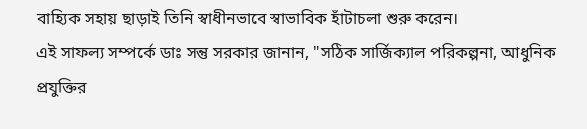বাহ্যিক সহায় ছাড়াই তিনি স্বাধীনভাবে স্বাভাবিক হাঁটাচলা শুরু করেন।
এই সাফল্য সম্পর্কে ডাঃ সন্তু সরকার জানান, "সঠিক সার্জিক্যাল পরিকল্পনা, আধুনিক প্রযুক্তির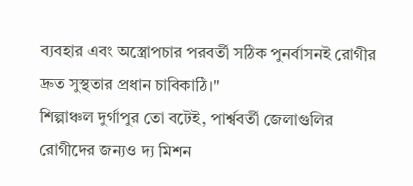ব্যবহার এবং অস্ত্রোপচার পরবর্তী সঠিক পুনর্বাসনই রোগীর দ্রুত সুস্থতার প্রধান চাবিকাঠি।"
শিল্পাঞ্চল দুর্গাপুর তো বটেই, পার্শ্ববর্তী জেলাগুলির রোগীদের জন্যও দ্য মিশন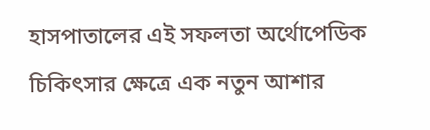হাসপাতালের এই সফলতা অর্থোপেডিক চিকিৎসার ক্ষেত্রে এক নতুন আশার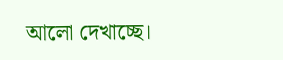আলো দেখাচ্ছে।